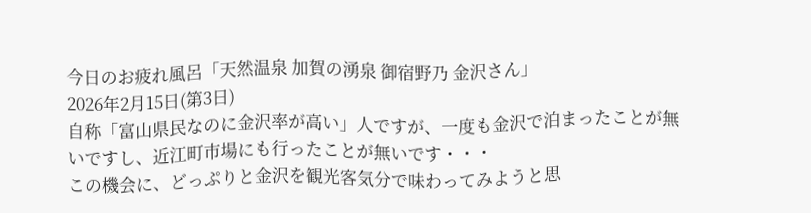今日のお疲れ風呂「天然温泉 加賀の湧泉 御宿野乃 金沢さん」
2026年2月15日(第3日)
自称「富山県民なのに金沢率が高い」人ですが、一度も金沢で泊まったことが無いですし、近江町市場にも行ったことが無いです・・・
この機会に、どっぷりと金沢を観光客気分で味わってみようと思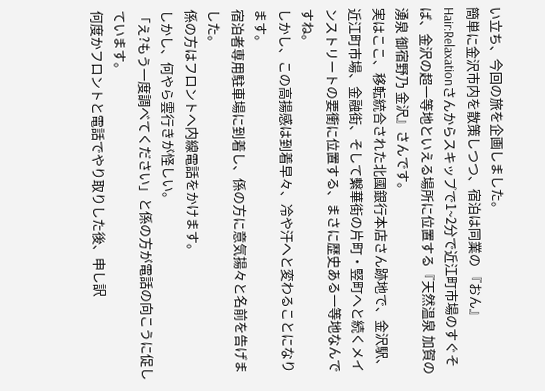い立ち、今回の旅を企画しました。
簡単に金沢市内を散策しつつ、宿泊は同業の 『おん』Hair:Relaxationさんからスキップで1~2分で近江町市場のすぐそば、金沢の超一等地といえる場所に位置する『天然温泉 加賀の湧泉 御宿野乃 金沢』さんです。
実はここ、移転統合された北國銀行本店さん跡地で、金沢駅、近江町市場、金融街、そして繫華街の片町・竪町へと続くメインストリートの要衝に位置する、まさに歴史ある一等地なんですね。
しかし、この高揚感は到着早々、冷や汗へと変わることになります。
宿泊者専用駐車場に到着し、係の方に意気揚々と名前を告げました。
係の方はフロントへ内線電話をかけます。
しかし、何やら雲行きが怪しい。
「え?もう一度調べてください」と係の方が電話の向こうに促しています。
何度かフロントと電話でやり取りした後、申し訳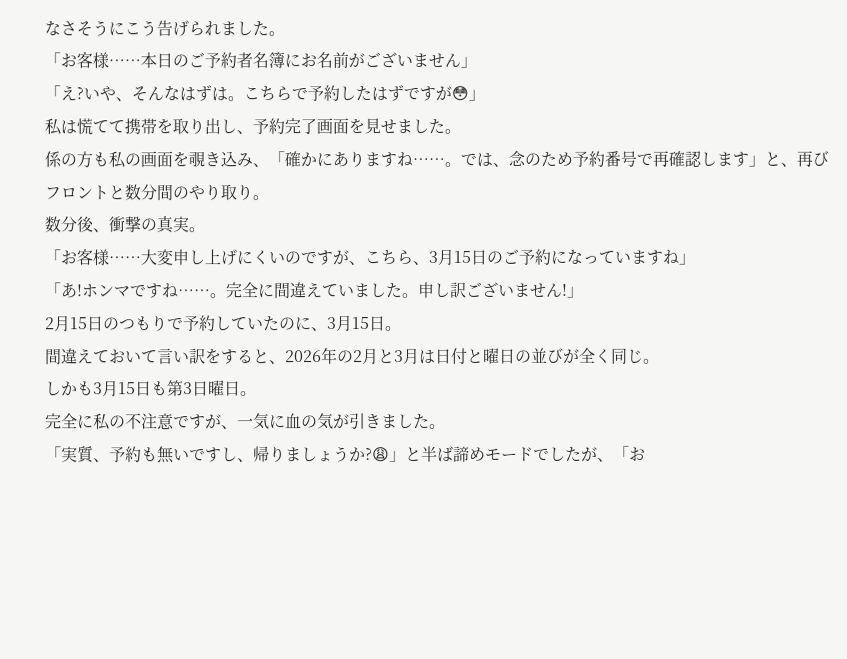なさそうにこう告げられました。
「お客様……本日のご予約者名簿にお名前がございません」
「え?いや、そんなはずは。こちらで予約したはずですが😳」
私は慌てて携帯を取り出し、予約完了画面を見せました。
係の方も私の画面を覗き込み、「確かにありますね……。では、念のため予約番号で再確認します」と、再びフロントと数分間のやり取り。
数分後、衝撃の真実。
「お客様……大変申し上げにくいのですが、こちら、3月15日のご予約になっていますね」
「あ!ホンマですね……。完全に間違えていました。申し訳ございません!」
2月15日のつもりで予約していたのに、3月15日。
間違えておいて言い訳をすると、2026年の2月と3月は日付と曜日の並びが全く同じ。
しかも3月15日も第3日曜日。
完全に私の不注意ですが、一気に血の気が引きました。
「実質、予約も無いですし、帰りましょうか?😩」と半ば諦めモードでしたが、「お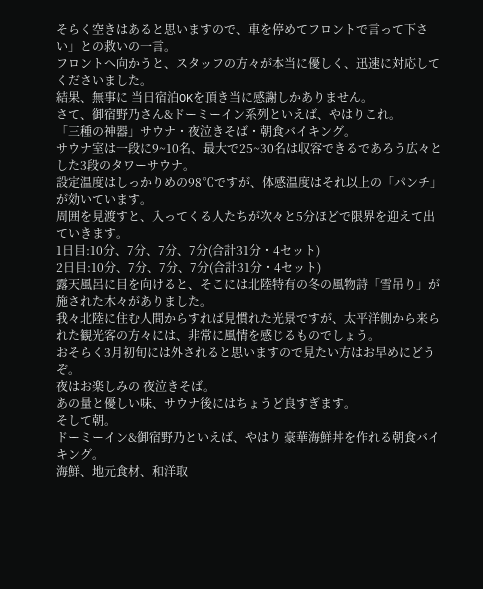そらく空きはあると思いますので、車を停めてフロントで言って下さい」との救いの一言。
フロントへ向かうと、スタッフの方々が本当に優しく、迅速に対応してくださいました。
結果、無事に 当日宿泊OKを頂き当に感謝しかありません。
さて、御宿野乃さん&ドーミーイン系列といえば、やはりこれ。
「三種の神器」サウナ・夜泣きそば・朝食バイキング。
サウナ室は一段に9~10名、最大で25~30名は収容できるであろう広々とした3段のタワーサウナ。
設定温度はしっかりめの98℃ですが、体感温度はそれ以上の「パンチ」が効いています。
周囲を見渡すと、入ってくる人たちが次々と5分ほどで限界を迎えて出ていきます。
1日目:10分、7分、7分、7分(合計31分・4セット)
2日目:10分、7分、7分、7分(合計31分・4セット)
露天風呂に目を向けると、そこには北陸特有の冬の風物詩「雪吊り」が施された木々がありました。
我々北陸に住む人間からすれば見慣れた光景ですが、太平洋側から来られた観光客の方々には、非常に風情を感じるものでしょう。
おそらく3月初旬には外されると思いますので見たい方はお早めにどうぞ。
夜はお楽しみの 夜泣きそば。
あの量と優しい味、サウナ後にはちょうど良すぎます。
そして朝。
ドーミーイン&御宿野乃といえば、やはり 豪華海鮮丼を作れる朝食バイキング。
海鮮、地元食材、和洋取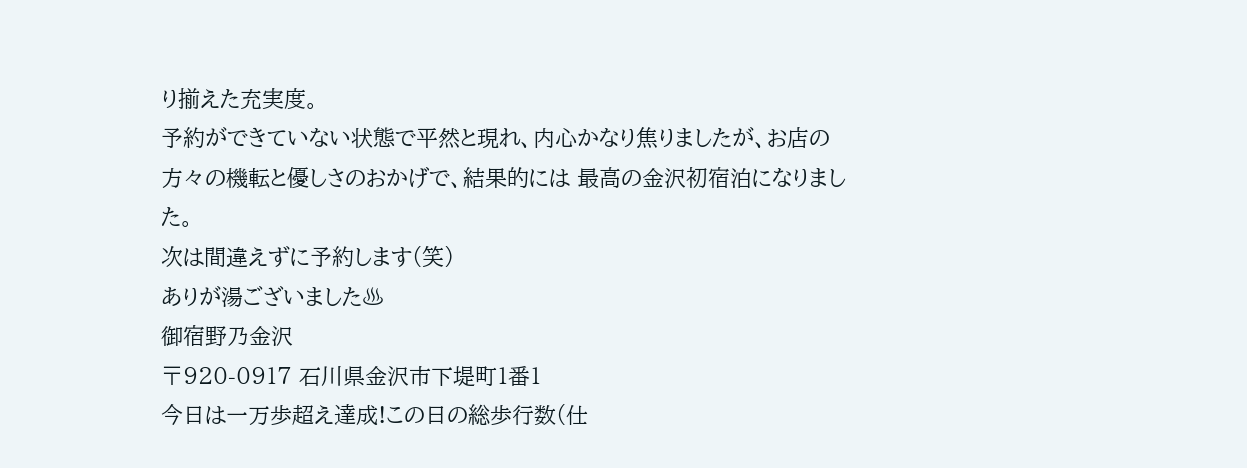り揃えた充実度。
予約ができていない状態で平然と現れ、内心かなり焦りましたが、お店の方々の機転と優しさのおかげで、結果的には 最高の金沢初宿泊になりました。
次は間違えずに予約します(笑)
ありが湯ございました♨
御宿野乃金沢
〒920-0917 石川県金沢市下堤町1番1
今日は一万歩超え達成!この日の総歩行数(仕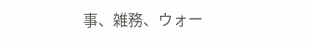事、雑務、ウォー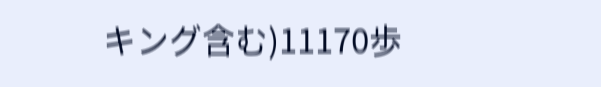キング含む)11170歩